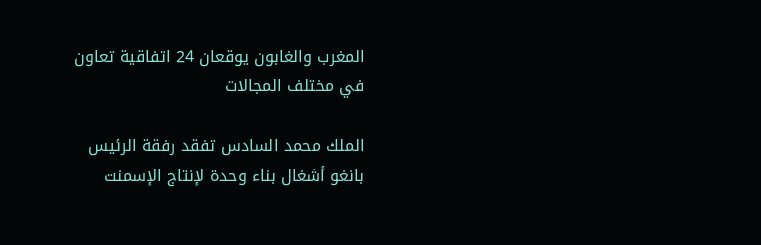المغرب والغابون يوقعان 24 اتفاقية تعاون في مختلف المجالات

الملك محمد السادس تفقد رفقة الرئيس بانغو أشغال بناء وحدة لإنتاج الإسمنت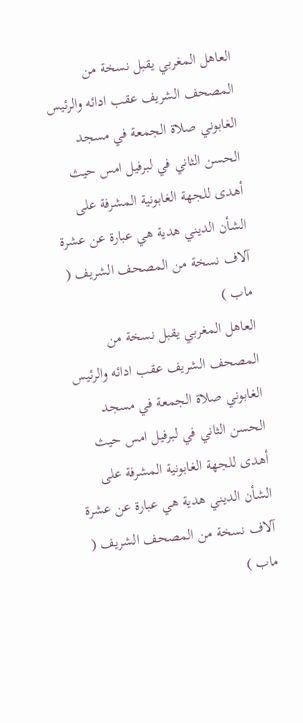العاهل المغربي يقبل نسخة من المصحف الشريف عقب ادائه والرئيس الغابوني صلاة الجمعة في مسجد الحسن الثاني في لبرفيل امس حيث أهدى للجهة الغابونية المشرفة على الشأن الديني هدية هي عبارة عن عشرة آلاف نسخة من المصحف الشريف ( ماب )
العاهل المغربي يقبل نسخة من المصحف الشريف عقب ادائه والرئيس الغابوني صلاة الجمعة في مسجد الحسن الثاني في لبرفيل امس حيث أهدى للجهة الغابونية المشرفة على الشأن الديني هدية هي عبارة عن عشرة آلاف نسخة من المصحف الشريف ( ماب )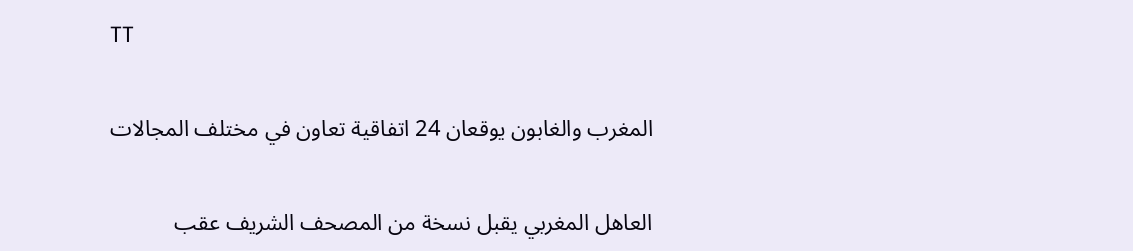TT

المغرب والغابون يوقعان 24 اتفاقية تعاون في مختلف المجالات

العاهل المغربي يقبل نسخة من المصحف الشريف عقب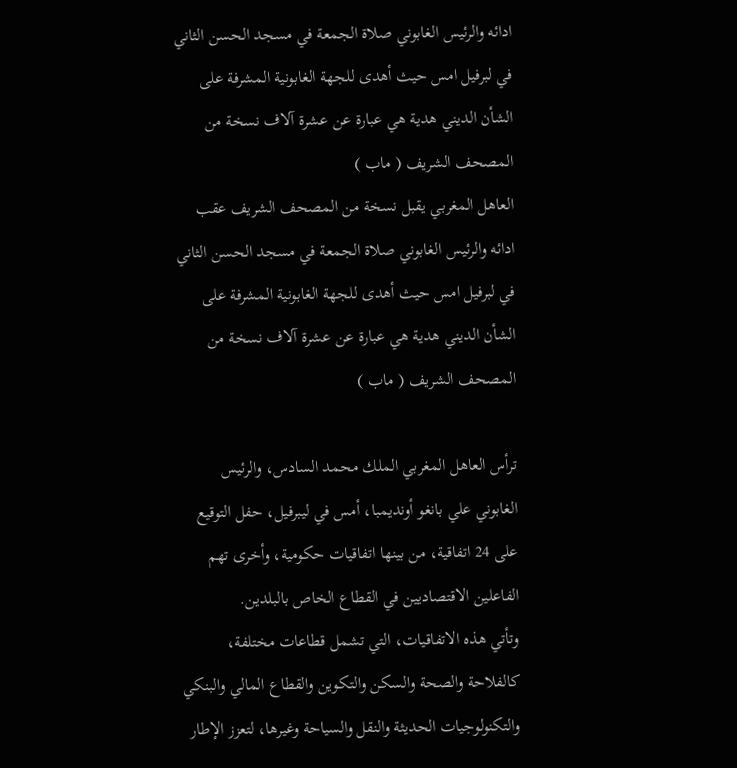ادائه والرئيس الغابوني صلاة الجمعة في مسجد الحسن الثاني في لبرفيل امس حيث أهدى للجهة الغابونية المشرفة على الشأن الديني هدية هي عبارة عن عشرة آلاف نسخة من المصحف الشريف ( ماب )
العاهل المغربي يقبل نسخة من المصحف الشريف عقب ادائه والرئيس الغابوني صلاة الجمعة في مسجد الحسن الثاني في لبرفيل امس حيث أهدى للجهة الغابونية المشرفة على الشأن الديني هدية هي عبارة عن عشرة آلاف نسخة من المصحف الشريف ( ماب )

ترأس العاهل المغربي الملك محمد السادس، والرئيس الغابوني علي بانغو أونديمبا، أمس في ليبرفيل، حفل التوقيع على 24 اتفاقية، من بينها اتفاقيات حكومية، وأخرى تهم الفاعلين الاقتصاديين في القطاع الخاص بالبلدين.
وتأتي هذه الاتفاقيات، التي تشمل قطاعات مختلفة، كالفلاحة والصحة والسكن والتكوين والقطاع المالي والبنكي والتكنولوجيات الحديثة والنقل والسياحة وغيرها، لتعزز الإطار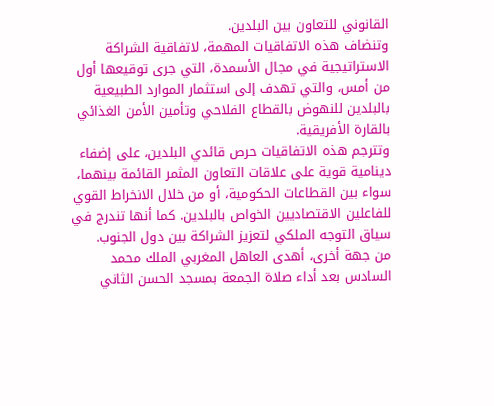القانوني للتعاون بين البلدين.
وتنضاف هذه الاتفاقيات المهمة، لاتفاقية الشراكة الاستراتيجية في مجال الأسمدة، التي جرى توقيعها أول من أمس، والتي تهدف إلى استثمار الموارد الطبيعية بالبلدين للنهوض بالقطاع الفلاحي وتأمين الأمن الغذائي بالقارة الأفريقية.
وتترجم هذه الاتفاقيات حرص قائدي البلدين، على إضفاء دينامية قوية على علاقات التعاون المثمر القائمة بينهما، سواء بين القطاعات الحكومية، أو من خلال الانخراط القوي للفاعلين الاقتصاديين الخواص بالبلدين. كما أنها تندرج في سياق التوجه الملكي لتعزيز الشراكة بين دول الجنوب.
من جهة أخرى، أهدى العاهل المغربي الملك محمد السادس بعد أداء صلاة الجمعة بمسجد الحسن الثاني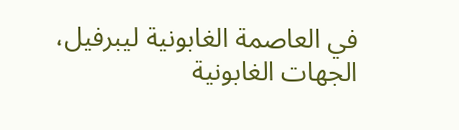في العاصمة الغابونية ليبرفيل، الجهات الغابونية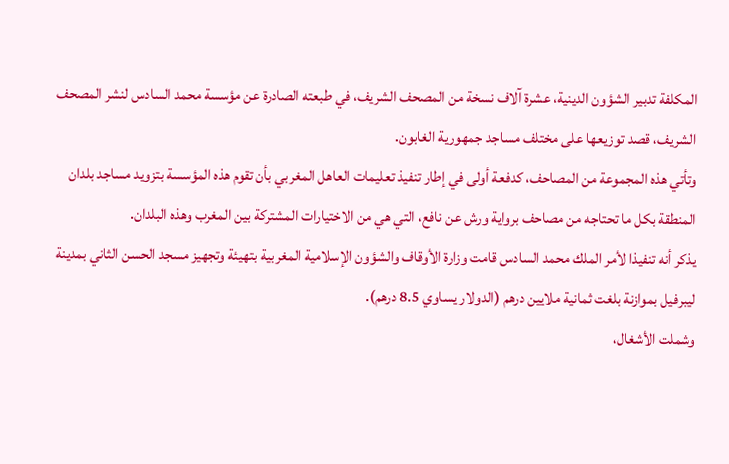المكلفة تدبير الشؤون الدينية، عشرة آلاف نسخة من المصحف الشريف، في طبعته الصادرة عن مؤسسة محمد السادس لنشر المصحف الشريف، قصد توزيعها على مختلف مساجد جمهورية الغابون.
وتأتي هذه المجموعة من المصاحف، كدفعة أولى في إطار تنفيذ تعليمات العاهل المغربي بأن تقوم هذه المؤسسة بتزويد مساجد بلدان المنطقة بكل ما تحتاجه من مصاحف برواية ورش عن نافع، التي هي من الاختيارات المشتركة بين المغرب وهذه البلدان.
يذكر أنه تنفيذا لأمر الملك محمد السادس قامت وزارة الأوقاف والشؤون الإسلامية المغربية بتهيئة وتجهيز مسجد الحسن الثاني بمدينة ليبرفيل بموازنة بلغت ثمانية ملايين درهم (الدولار يساوي 8.5 درهم).
وشملت الأشغال،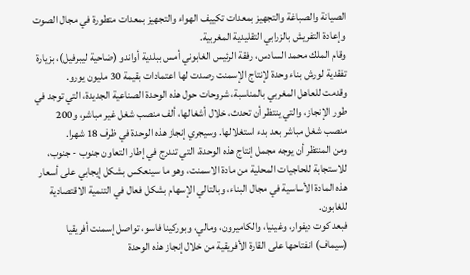الصيانة والصباغة والتجهيز بمعدات تكييف الهواء والتجهيز بمعدات متطورة في مجال الصوت وإعادة التفريش بالزرابي التقليدية المغربية.
وقام الملك محمد السادس، رفقة الرئيس الغابوني أمس ببلدية أواندو (ضاحية ليبرفيل)، بزيارة تفقدية لورش بناء وحدة لإنتاج الإسمنت رصدت لها اعتمادات بقيمة 30 مليون يورو.
وقدمت للعاهل المغربي بالمناسبة، شروحات حول هذه الوحدة الصناعية الجديدة، التي توجد في طور الإنجاز، والتي ينتظر أن تحدث، خلال أشغالها، ألف منصب شغل غير مباشر، و200 منصب شغل مباشر بعد بدء استغلالها. وسيجري إنجاز هذه الوحدة في ظرف 18 شهرا.
ومن المنتظر أن يوجه مجمل إنتاج هذه الوحدة، التي تندرج في إطار التعاون جنوب - جنوب، للاستجابة للحاجيات المحلية من مادة الاسمنت، وهو ما سينعكس بشكل إيجابي على أسعار هذه المادة الأساسية في مجال البناء، وبالتالي الإسهام بشكل فعال في التنمية الاقتصادية للغابون.
فبعد كوت ديفوار، وغينيا، والكاميرون، ومالي، وبوركينا فاسو، تواصل إسمنت أفريقيا (سيماف) انفتاحها على القارة الأفريقية من خلال إنجاز هذه الوحدة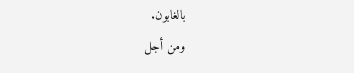بالغابون.
ومن أجل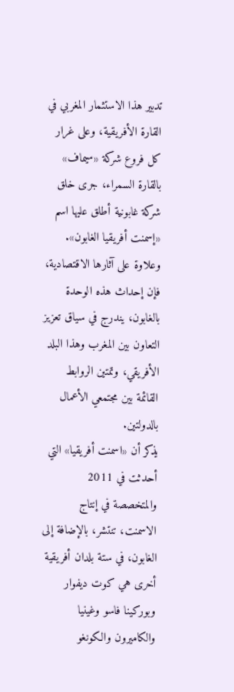تدبير هذا الاستثمار المغربي في القارة الأفريقية، وعلى غرار كل فروع شركة «سيماف» بالقارة السمراء، جرى خلق شركة غابونية أطلق عليها اسم «إسمنت أفريقيا الغابون».
وعلاوة على آثارها الاقتصادية، فإن إحداث هذه الوحدة بالغابون، يندرج في سياق تعزيز التعاون بين المغرب وهذا البلد الأفريقي، وتمتين الروابط القائمة بين مجتمعي الأعمال بالدولتين.
يذكر أن «اسمنت أفريقيا» التي أحدثت في 2011 والمتخصصة في إنتاج الاسمنت، تنتشر، بالإضافة إلى الغابون، في ستة بلدان أفريقية أخرى هي كوت ديفوار وبوركينا فاسو وغينيا والكاميرون والكونغو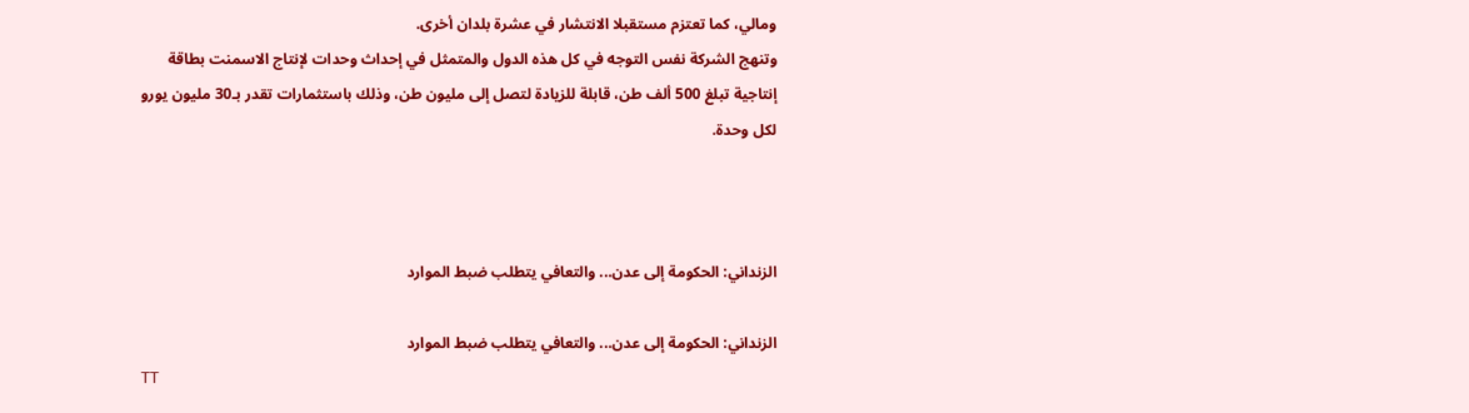ومالي، كما تعتزم مستقبلا الانتشار في عشرة بلدان أخرى.
وتنهج الشركة نفس التوجه في كل هذه الدول والمتمثل في إحداث وحدات لإنتاج الاسمنت بطاقة إنتاجية تبلغ 500 ألف طن، قابلة للزيادة لتصل إلى مليون طن، وذلك باستثمارات تقدر بـ30 مليون يورو لكل وحدة.



الزنداني: الحكومة إلى عدن... والتعافي يتطلب ضبط الموارد

الزنداني: الحكومة إلى عدن... والتعافي يتطلب ضبط الموارد
TT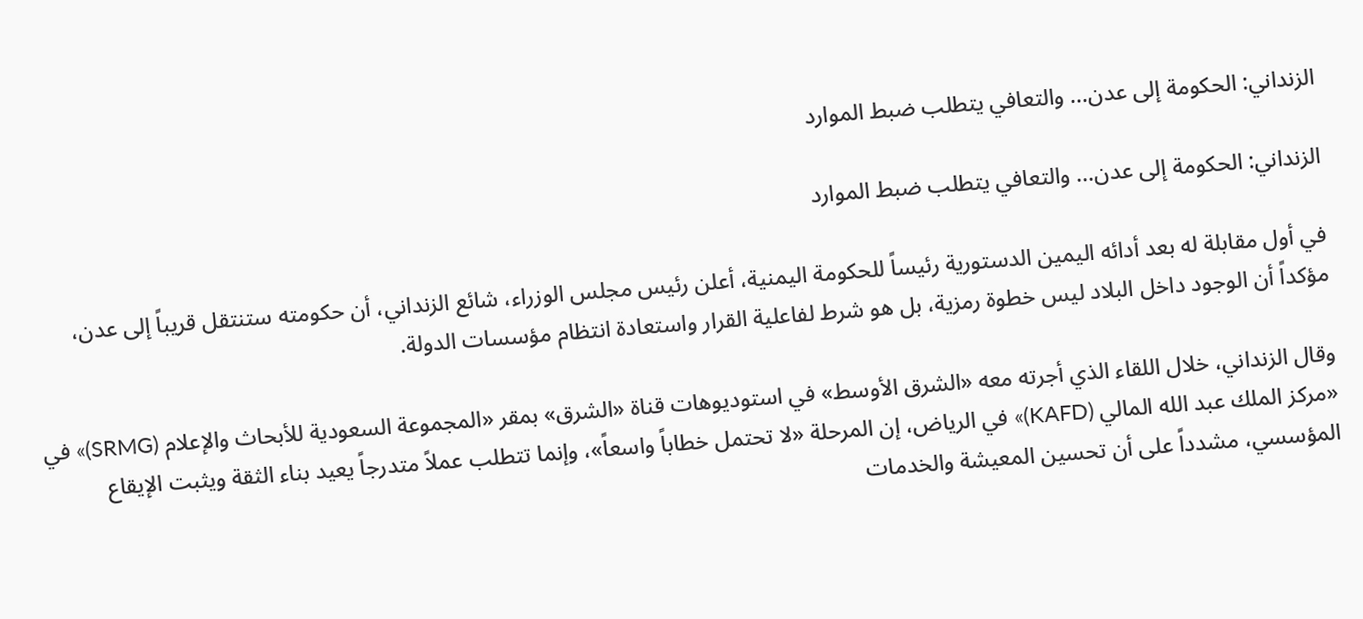الزنداني: الحكومة إلى عدن... والتعافي يتطلب ضبط الموارد

الزنداني: الحكومة إلى عدن... والتعافي يتطلب ضبط الموارد

في أول مقابلة له بعد أدائه اليمين الدستورية رئيساً للحكومة اليمنية، أعلن رئيس مجلس الوزراء، شائع الزنداني، أن حكومته ستنتقل قريباً إلى عدن، مؤكداً أن الوجود داخل البلاد ليس خطوة رمزية، بل هو شرط لفاعلية القرار واستعادة انتظام مؤسسات الدولة.

وقال الزنداني، خلال اللقاء الذي أجرته معه «الشرق الأوسط» في استوديوهات قناة «الشرق» بمقر «المجموعة السعودية للأبحاث والإعلام (SRMG)» في «مركز الملك عبد الله المالي (KAFD)» في الرياض، إن المرحلة «لا تحتمل خطاباً واسعاً»، وإنما تتطلب عملاً متدرجاً يعيد بناء الثقة ويثبت الإيقاع المؤسسي، مشدداً على أن تحسين المعيشة والخدمات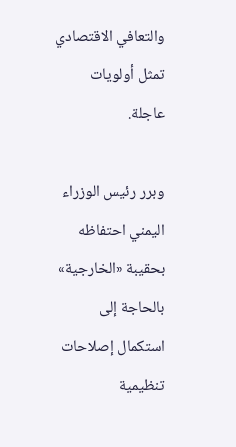والتعافي الاقتصادي تمثل أولويات عاجلة.

وبرر رئيس الوزراء اليمني احتفاظه بحقيبة «الخارجية» بالحاجة إلى استكمال إصلاحات تنظيمية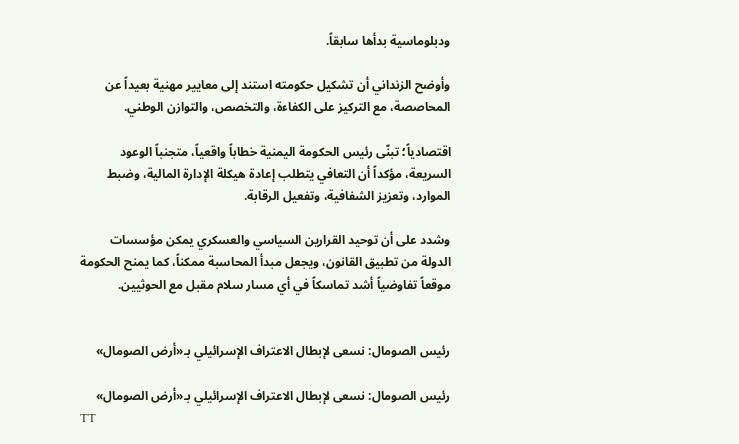ودبلوماسية بدأها سابقاً.

وأوضح الزنداني أن تشكيل حكومته استند إلى معايير مهنية بعيداً عن المحاصصة، مع التركيز على الكفاءة، والتخصص، والتوازن الوطني.

اقتصادياً؛ تبنّى رئيس الحكومة اليمنية خطاباً واقعياً، متجنباً الوعود السريعة، مؤكداً أن التعافي يتطلب إعادة هيكلة الإدارة المالية، وضبط الموارد، وتعزيز الشفافية، وتفعيل الرقابة.

وشدد على أن توحيد القرارين السياسي والعسكري يمكن مؤسسات الدولة من تطبيق القانون، ويجعل مبدأ المحاسبة ممكناً، كما يمنح الحكومة موقعاً تفاوضياً أشد تماسكاً في أي مسار سلام مقبل مع الحوثيين.


رئيس الصومال: نسعى لإبطال الاعتراف الإسرائيلي بـ«أرض الصومال»

رئيس الصومال: نسعى لإبطال الاعتراف الإسرائيلي بـ«أرض الصومال»
TT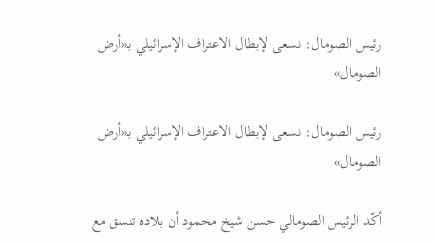رئيس الصومال: نسعى لإبطال الاعتراف الإسرائيلي بـ«أرض الصومال»

رئيس الصومال: نسعى لإبطال الاعتراف الإسرائيلي بـ«أرض الصومال»

أكّد الرئيس الصومالي حسن شيخ محمود أن بلاده تنسق مع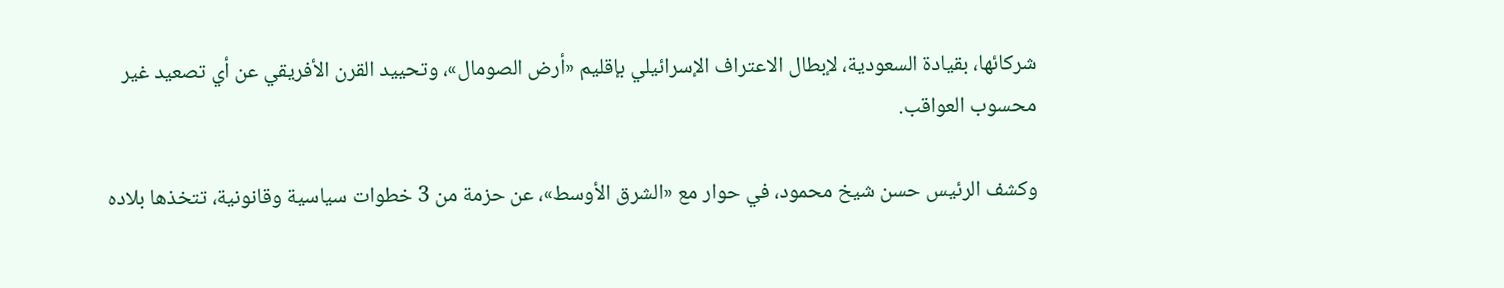شركائها، بقيادة السعودية، لإبطال الاعتراف الإسرائيلي بإقليم «أرض الصومال»، وتحييد القرن الأفريقي عن أي تصعيد غير محسوب العواقب.

وكشف الرئيس حسن شيخ محمود، في حوار مع «الشرق الأوسط»، عن حزمة من 3 خطوات سياسية وقانونية، تتخذها بلاده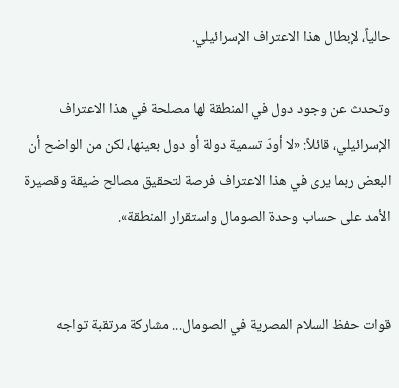حالياً، لإبطال هذا الاعتراف الإسرائيلي.

وتحدث عن وجود دول في المنطقة لها مصلحة في هذا الاعتراف الإسرائيلي، قائلاً: «لا أودّ تسمية دولة أو دول بعينها، لكن من الواضح أن البعض ربما يرى في هذا الاعتراف فرصة لتحقيق مصالح ضيقة وقصيرة الأمد على حساب وحدة الصومال واستقرار المنطقة».


قوات حفظ السلام المصرية في الصومال... مشاركة مرتقبة تواجه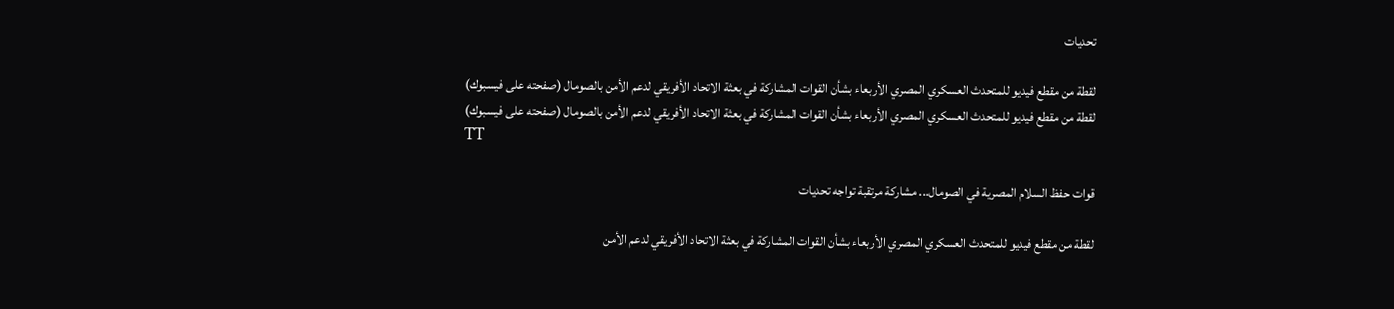تحديات

لقطة من مقطع فيديو للمتحدث العسكري المصري الأربعاء بشأن القوات المشاركة في بعثة الاتحاد الأفريقي لدعم الأمن بالصومال (صفحته على فيسبوك)
لقطة من مقطع فيديو للمتحدث العسكري المصري الأربعاء بشأن القوات المشاركة في بعثة الاتحاد الأفريقي لدعم الأمن بالصومال (صفحته على فيسبوك)
TT

قوات حفظ السلام المصرية في الصومال... مشاركة مرتقبة تواجه تحديات

لقطة من مقطع فيديو للمتحدث العسكري المصري الأربعاء بشأن القوات المشاركة في بعثة الاتحاد الأفريقي لدعم الأمن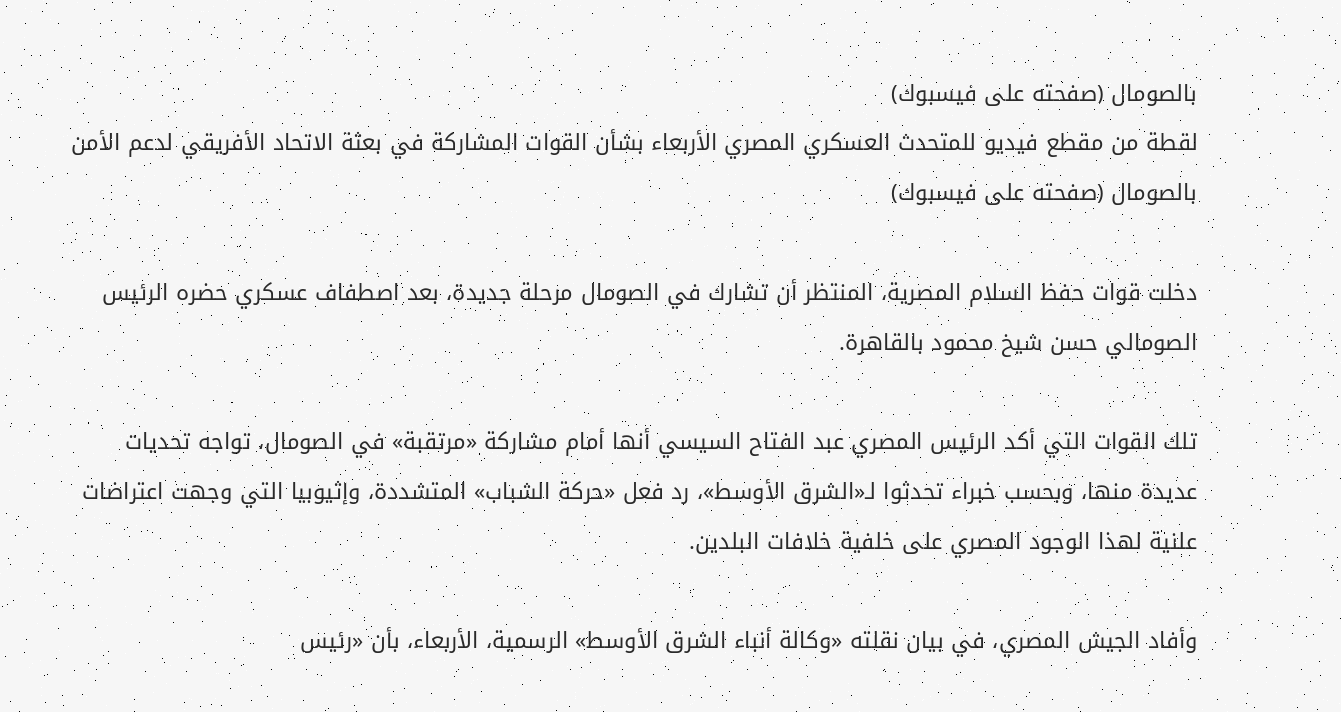بالصومال (صفحته على فيسبوك)
لقطة من مقطع فيديو للمتحدث العسكري المصري الأربعاء بشأن القوات المشاركة في بعثة الاتحاد الأفريقي لدعم الأمن بالصومال (صفحته على فيسبوك)

دخلت قوات حفظ السلام المصرية، المنتظر أن تشارك في الصومال مرحلة جديدة، بعد اصطفاف عسكري حضره الرئيس الصومالي حسن شيخ محمود بالقاهرة.

تلك القوات التي أكد الرئيس المصري عبد الفتاح السيسي أنها أمام مشاركة «مرتقبة» في الصومال، تواجه تحديات عديدة منها، وبحسب خبراء تحدثوا لـ«الشرق الأوسط»، رد فعل «حركة الشباب» المتشددة، وإثيوبيا التي وجهت اعتراضات علنية لهذا الوجود المصري على خلفية خلافات البلدين.

وأفاد الجيش المصري، في بيان نقلته «وكالة أنباء الشرق الأوسط» الرسمية، الأربعاء، بأن «رئيس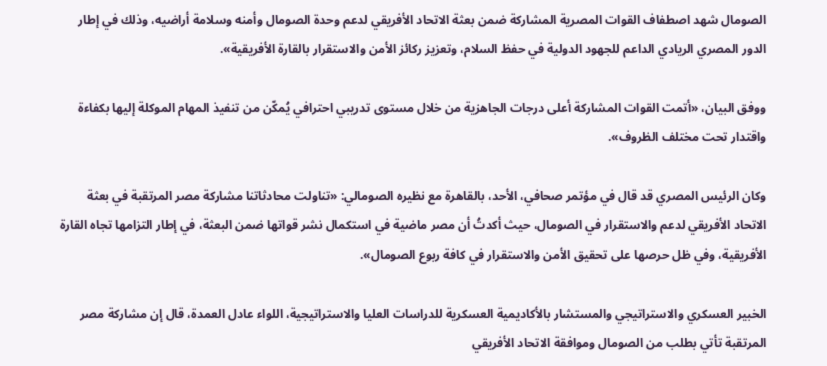الصومال شهد اصطفاف القوات المصرية المشاركة ضمن بعثة الاتحاد الأفريقي لدعم وحدة الصومال وأمنه وسلامة أراضيه، وذلك في إطار الدور المصري الريادي الداعم للجهود الدولية في حفظ السلام، وتعزيز ركائز الأمن والاستقرار بالقارة الأفريقية».

ووفق البيان، «أتمت القوات المشاركة أعلى درجات الجاهزية من خلال مستوى تدريبي احترافي يُمكّن من تنفيذ المهام الموكلة إليها بكفاءة واقتدار تحت مختلف الظروف».

وكان الرئيس المصري قد قال في مؤتمر صحافي، الأحد، بالقاهرة مع نظيره الصومالي: «تناولت محادثاتنا مشاركة مصر المرتقبة في بعثة الاتحاد الأفريقي لدعم والاستقرار في الصومال، حيث أكدتُ أن مصر ماضية في استكمال نشر قواتها ضمن البعثة، في إطار التزامها تجاه القارة الأفريقية، وفي ظل حرصها على تحقيق الأمن والاستقرار في كافة ربوع الصومال».

الخبير العسكري والاستراتيجي والمستشار بالأكاديمية العسكرية للدراسات العليا والاستراتيجية، اللواء عادل العمدة، قال إن مشاركة مصر المرتقبة تأتي بطلب من الصومال وموافقة الاتحاد الأفريقي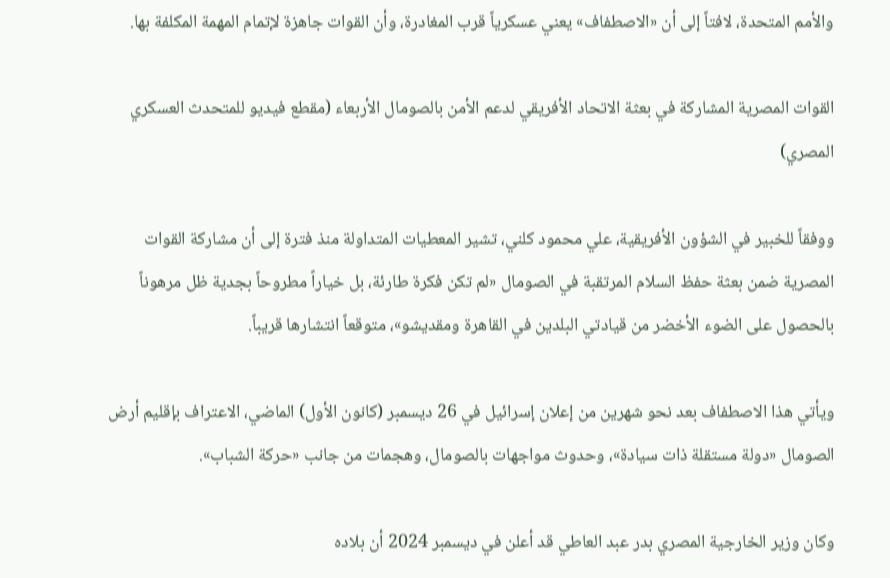والأمم المتحدة، لافتاً إلى أن «الاصطفاف» يعني عسكرياً قرب المغادرة، وأن القوات جاهزة لإتمام المهمة المكلفة بها.

القوات المصرية المشاركة في بعثة الاتحاد الأفريقي لدعم الأمن بالصومال الأربعاء (مقطع فيديو للمتحدث العسكري المصري)

ووفقاً للخبير في الشؤون الأفريقية، علي محمود كلني، تشير المعطيات المتداولة منذ فترة إلى أن مشاركة القوات المصرية ضمن بعثة حفظ السلام المرتقبة في الصومال «لم تكن فكرة طارئة، بل خياراً مطروحاً بجدية ظل مرهوناً بالحصول على الضوء الأخضر من قيادتي البلدين في القاهرة ومقديشو»، متوقعاً انتشارها قريباً.

ويأتي هذا الاصطفاف بعد نحو شهرين من إعلان إسرائيل في 26 ديسمبر (كانون الأول) الماضي، الاعتراف بإقليم أرض الصومال «دولة مستقلة ذات سيادة»، وحدوث مواجهات بالصومال، وهجمات من جانب «حركة الشباب».

وكان وزير الخارجية المصري بدر عبد العاطي قد أعلن في ديسمبر 2024 أن بلاده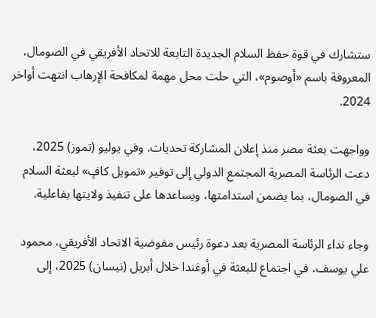ستشارك في قوة حفظ السلام الجديدة التابعة للاتحاد الأفريقي في الصومال، المعروفة باسم «أوصوم»، التي حلت محل مهمة لمكافحة الإرهاب انتهت أواخر 2024.

وواجهت بعثة مصر منذ إعلان المشاركة تحديات. وفي يوليو (تموز) 2025، دعت الرئاسة المصرية المجتمع الدولي إلى توفير «تمويل كافٍ» لبعثة السلام في الصومال، بما يضمن استدامتها، ويساعدها على تنفيذ ولايتها بفاعلية.

وجاء نداء الرئاسة المصرية بعد دعوة رئيس مفوضية الاتحاد الأفريقي، محمود علي يوسف، في اجتماع للبعثة في أوغندا خلال أبريل (نيسان) 2025، إلى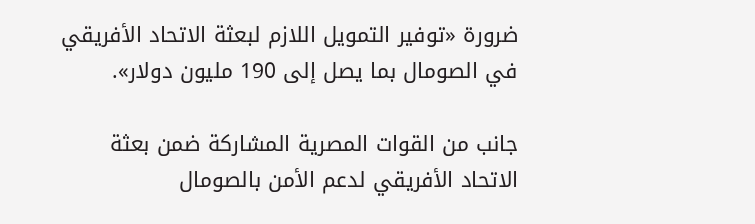ضرورة «توفير التمويل اللازم لبعثة الاتحاد الأفريقي في الصومال بما يصل إلى 190 مليون دولار».

جانب من القوات المصرية المشاركة ضمن بعثة الاتحاد الأفريقي لدعم الأمن بالصومال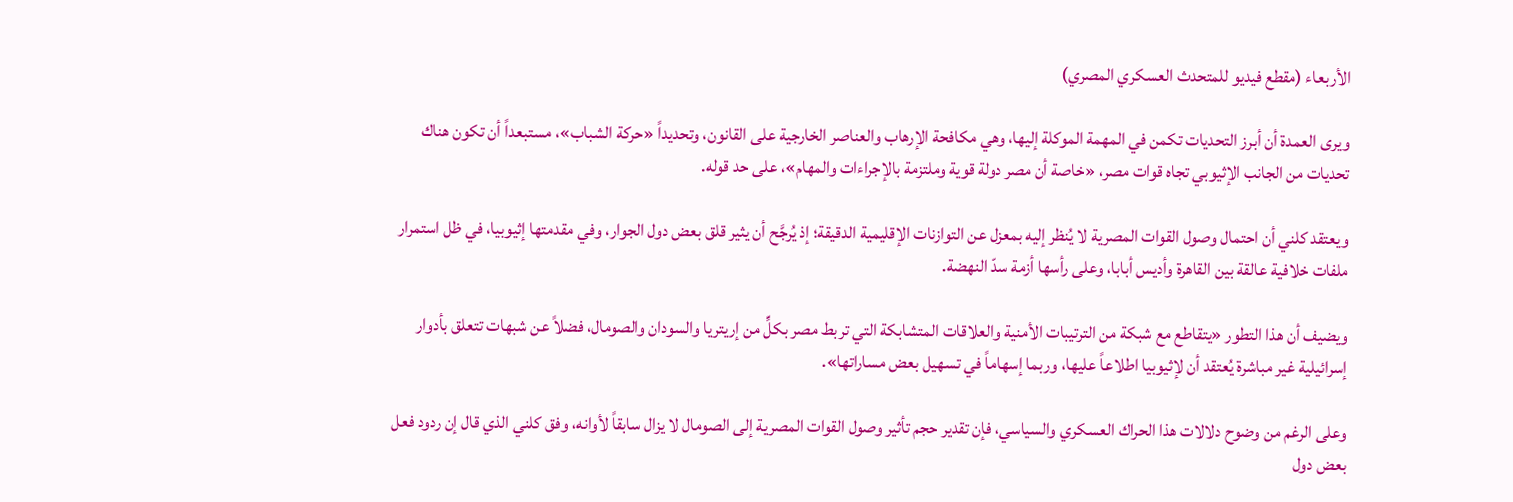الأربعاء (مقطع فيديو للمتحدث العسكري المصري)

ويرى العمدة أن أبرز التحديات تكمن في المهمة الموكلة إليها، وهي مكافحة الإرهاب والعناصر الخارجية على القانون، وتحديداً «حركة الشباب»، مستبعداً أن تكون هناك تحديات من الجانب الإثيوبي تجاه قوات مصر، «خاصة أن مصر دولة قوية وملتزمة بالإجراءات والمهام»، على حد قوله.

ويعتقد كلني أن احتمال وصول القوات المصرية لا يُنظر إليه بمعزل عن التوازنات الإقليمية الدقيقة؛ إذ يُرجَّح أن يثير قلق بعض دول الجوار، وفي مقدمتها إثيوبيا، في ظل استمرار ملفات خلافية عالقة بين القاهرة وأديس أبابا، وعلى رأسها أزمة سدّ النهضة.

ويضيف أن هذا التطور «يتقاطع مع شبكة من الترتيبات الأمنية والعلاقات المتشابكة التي تربط مصر بكلٍّ من إريتريا والسودان والصومال، فضلاً عن شبهات تتعلق بأدوار إسرائيلية غير مباشرة يُعتقد أن لإثيوبيا اطلاعاً عليها، وربما إسهاماً في تسهيل بعض مساراتها».

وعلى الرغم من وضوح دلالات هذا الحراك العسكري والسياسي، فإن تقدير حجم تأثير وصول القوات المصرية إلى الصومال لا يزال سابقاً لأوانه، وفق كلني الذي قال إن ردود فعل بعض دول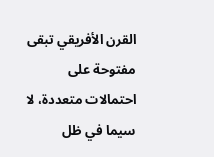القرن الأفريقي تبقى مفتوحة على احتمالات متعددة، لا سيما في ظل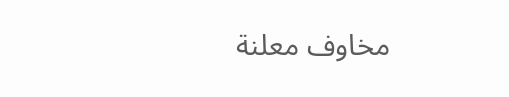مخاوف معلنة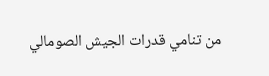من تنامي قدرات الجيش الصومالي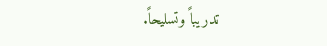تدريباً وتسليحاً.